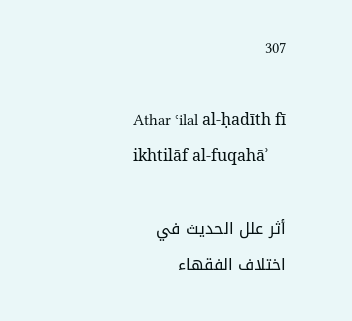307

Athar ʿilal al-ḥadīth fī ikhtilāf al-fuqahāʾ

أثر علل الحديث في اختلاف الفقهاء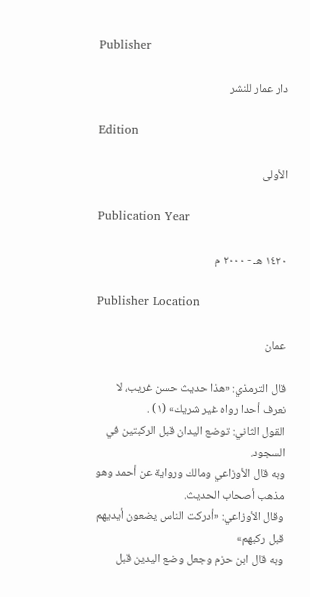Publisher

دار عمار للنشر

Edition

الأولى

Publication Year

١٤٢٠ هـ - ٢٠٠٠ م

Publisher Location

عمان

قال الترمذي: «هذا حديث حسن غريب، لا نعرف أحدا رواه غير شريك» (١) .
القول الثاني: توضع اليدان قبل الركبتين في السجود.
وبه قال الأوزاعي ومالك ورواية عن أحمد وهو مذهب أصحاب الحديث.
وقال الأوزاعي: «أدركت الناس يضعون أيديهم قبل ركبهم»
وبه قال ابن حزم وجعل وضع اليدين قبل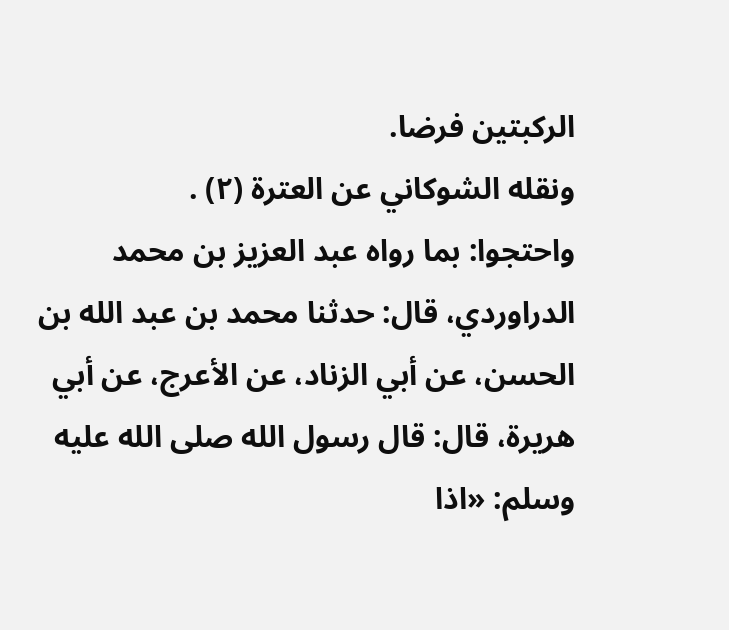الركبتين فرضا.
ونقله الشوكاني عن العترة (٢) .
واحتجوا: بما رواه عبد العزيز بن محمد الدراوردي، قال: حدثنا محمد بن عبد الله بن الحسن، عن أبي الزناد، عن الأعرج، عن أبي هريرة، قال: قال رسول الله صلى الله عليه وسلم: «اذا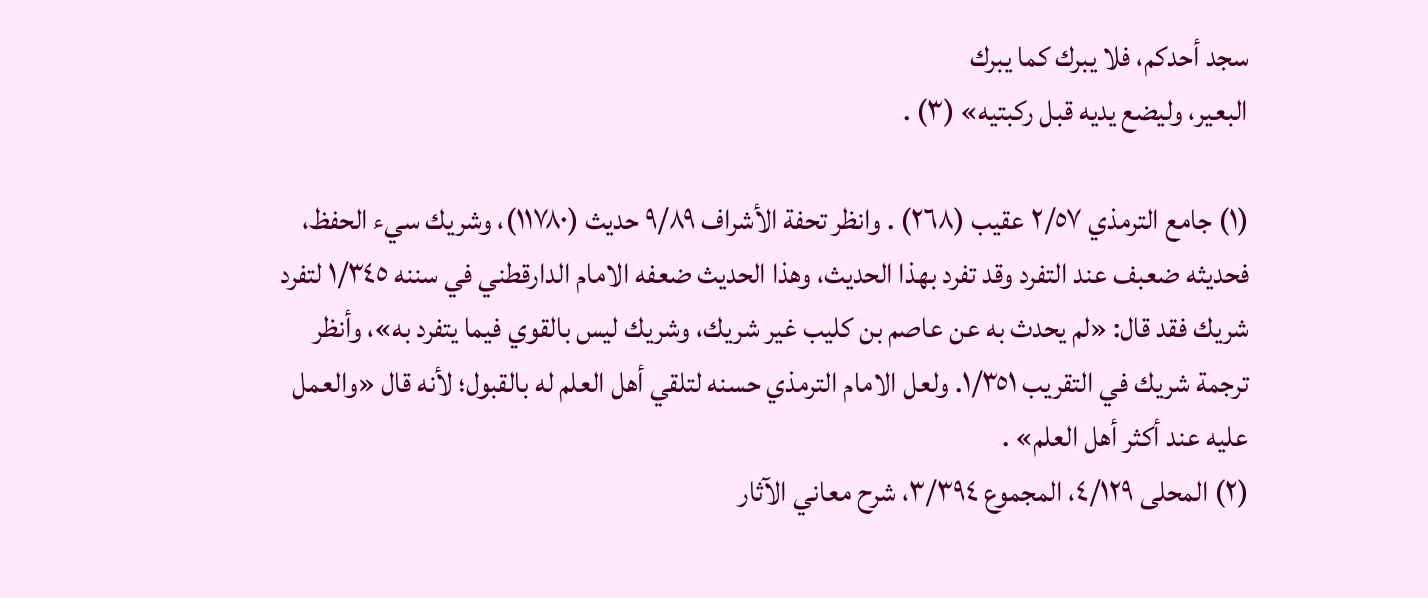سجد أحدكم، فلا يبرك كما يبرك
البعير، وليضع يديه قبل ركبتيه» (٣) .

(١) جامع الترمذي ٢/٥٧ عقيب (٢٦٨) . وانظر تحفة الأشراف ٩/٨٩ حديث (١١٧٨٠)، وشريك سيء الحفظ، فحديثه ضعبف عند التفرد وقد تفرد بهذا الحديث، وهذا الحديث ضعفه الامام الدارقطني في سننه ١/٣٤٥ لتفرد شريك فقد قال: «لم يحدث به عن عاصم بن كليب غير شريك، وشريك ليس بالقوي فيما يتفرد به»، وأنظر ترجمة شريك في التقريب ١/٣٥١. ولعل الامام الترمذي حسنه لتلقي أهل العلم له بالقبول؛ لأنه قال «والعمل عليه عند أكثر أهل العلم» .
(٢) المحلى ٤/١٢٩، المجموع ٣/٣٩٤، شرح معاني الآثار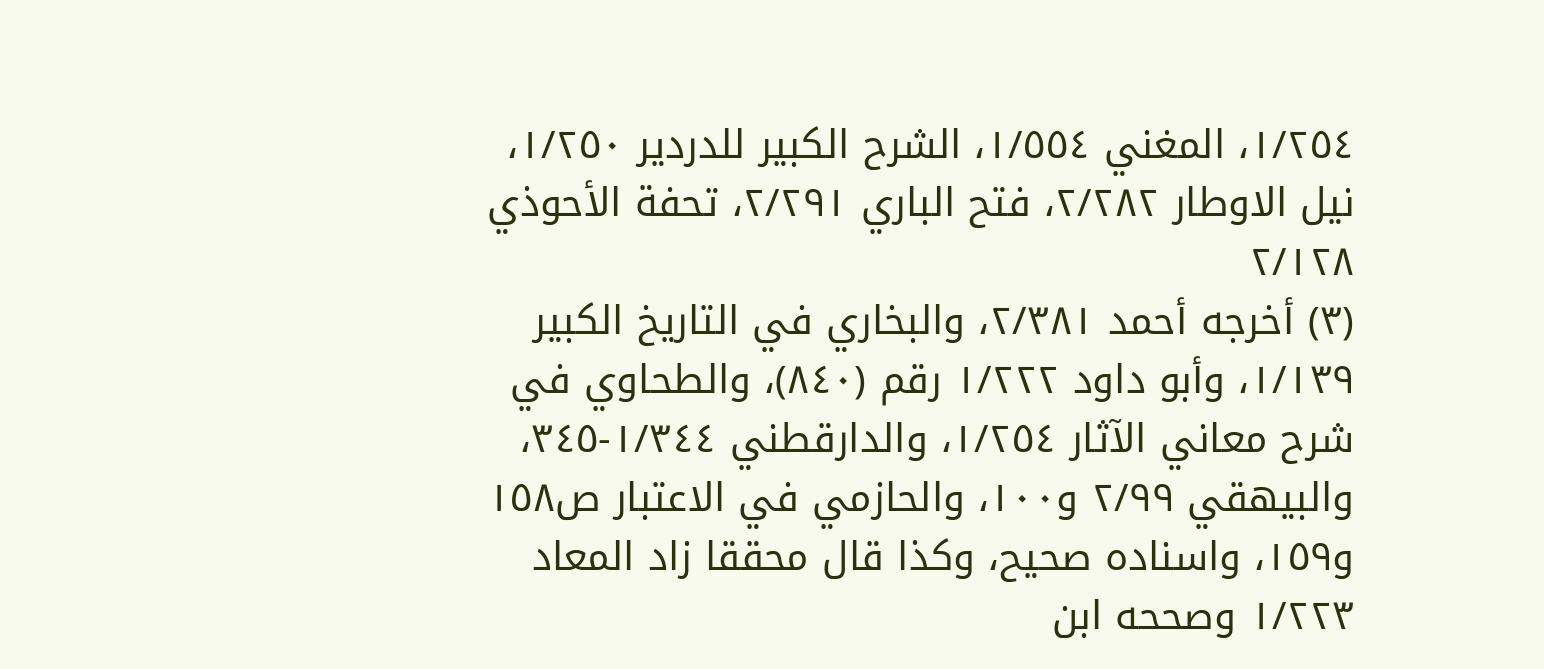١/٢٥٤، المغني ١/٥٥٤، الشرح الكبير للدردير ١/٢٥٠، نيل الاوطار ٢/٢٨٢، فتح الباري ٢/٢٩١، تحفة الأحوذي ٢/١٢٨
(٣) أخرجه أحمد ٢/٣٨١، والبخاري في التاريخ الكبير ١/١٣٩، وأبو داود ١/٢٢٢ رقم (٨٤٠)، والطحاوي في شرح معاني الآثار ١/٢٥٤، والدارقطني ١/٣٤٤-٣٤٥، والبيهقي ٢/٩٩ و١٠٠، والحازمي في الاعتبار ص١٥٨ و١٥٩، واسناده صحيح، وكذا قال محققا زاد المعاد ١/٢٢٣ وصححه ابن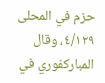حزم في المحلى ٤/١٢٩، وقال المباركفوري في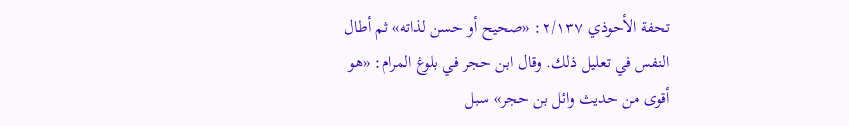تحفة الأحوذي ٢/١٣٧: «صحيح أو حسن لذاته» ثم أطال النفس في تعليل ذلك. وقال ابن حجر في بلوغ المرام: «هو أقوى من حديث وائل بن حجر» سبل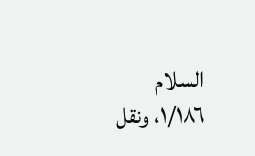السلام ١/١٨٦، ونقل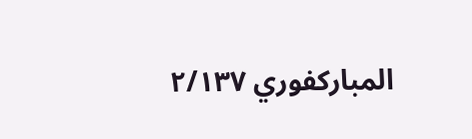المباركفوري ٢/١٣٧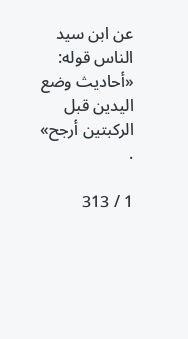عن ابن سيد الناس قوله: «أحاديث وضع اليدين قبل الركبتين أرجح» .

1 / 313